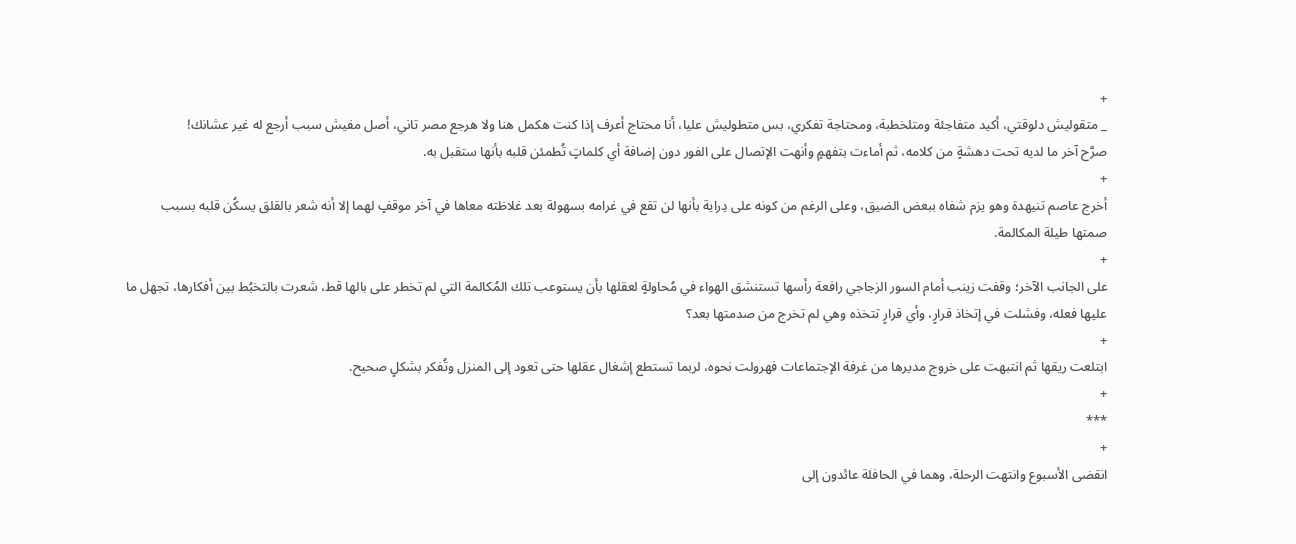+
_ متقوليش دلوقتي، أكيد متفاجئة ومتلخطبة، ومحتاجة تفكري، بس متطوليش عليا، أنا محتاج أعرف إذا كنت هكمل هنا ولا هرجع مصر تاني، أصل مفيش سبب أرجع له غير عشانك!
صرَّح آخر ما لديه تحت دهشةٍ من كلامه، ثم أماءت بتفهمٍ وأنهت الإتصال على الفور دون إضافة أي كلماتٍ تُطمئن قلبه بأنها ستقبل به.
+
أخرج عاصم تنيهدة وهو يزم شفاه ببعض الضيق، وعلى الرغم من كونه على دِراية بأنها لن تقع في غرامه بسهولة بعد غلاظته معاها في آخر موقفٍ لهما إلا أنه شعر بالقلق يسكُن قلبه بسبب صمتها طيلة المكالمة.
+
على الجانب الآخر؛ وقفت زينب أمام السور الزجاجي رافعة رأسها تستنشق الهواء في مُحاولةٍ لعقلها بأن يستوعب تلك المُكالمة التي لم تخطر على بالها قط، شعرت بالتخبُط بين أفكارها، تجهل ما عليها فعله، وفشلت في إتخاذ قرارٍ، وأي قرارٍ تتخذه وهي لم تخرج من صدمتها بعد؟
+
ابتلعت ريقها ثم انتبهت على خروج مديرها من غرفة الإجتماعات فهرولت نحوه، لربما تستطع إشغال عقلها حتى تعود إلى المنزل وتُفكر بشكلٍ صحيح.
+
***
+
انقضى الأسبوع وانتهت الرحلة، وهما في الحافلة عائدون إلى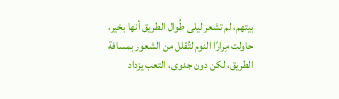بيتهم، لم تشعر ليلى طُوال الطريق أنها بخير، حاولت مِرارًا النوم لتُقلل من الشعور بمسافة الطريق، لكن دون جدوى، التعب يزداد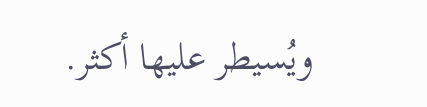ويُسيطر عليها أكثر.